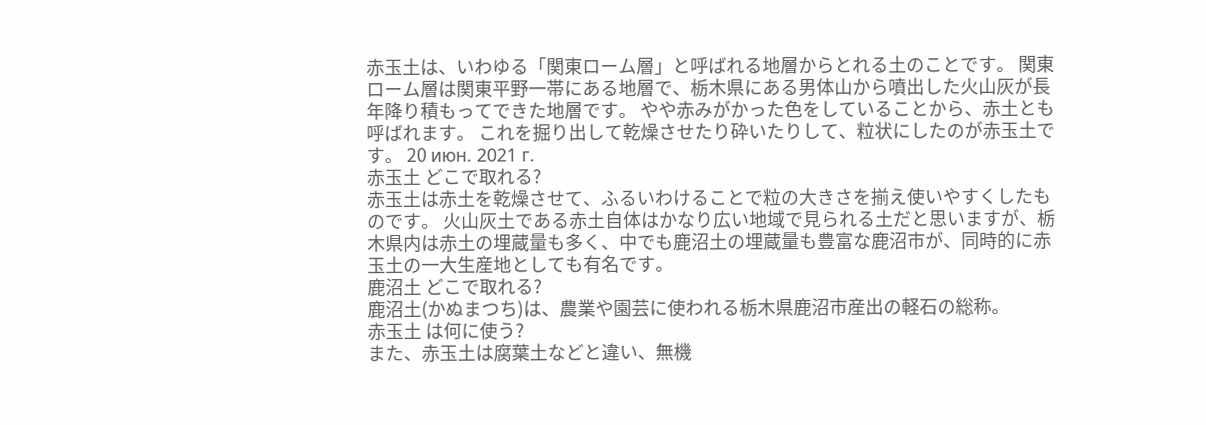赤玉土は、いわゆる「関東ローム層」と呼ばれる地層からとれる土のことです。 関東ローム層は関東平野一帯にある地層で、栃木県にある男体山から噴出した火山灰が長年降り積もってできた地層です。 やや赤みがかった色をしていることから、赤土とも呼ばれます。 これを掘り出して乾燥させたり砕いたりして、粒状にしたのが赤玉土です。 20 июн. 2021 г.
赤玉土 どこで取れる?
赤玉土は赤土を乾燥させて、ふるいわけることで粒の大きさを揃え使いやすくしたものです。 火山灰土である赤土自体はかなり広い地域で見られる土だと思いますが、栃木県内は赤土の埋蔵量も多く、中でも鹿沼土の埋蔵量も豊富な鹿沼市が、同時的に赤玉土の一大生産地としても有名です。
鹿沼土 どこで取れる?
鹿沼土(かぬまつち)は、農業や園芸に使われる栃木県鹿沼市産出の軽石の総称。
赤玉土 は何に使う?
また、赤玉土は腐葉土などと違い、無機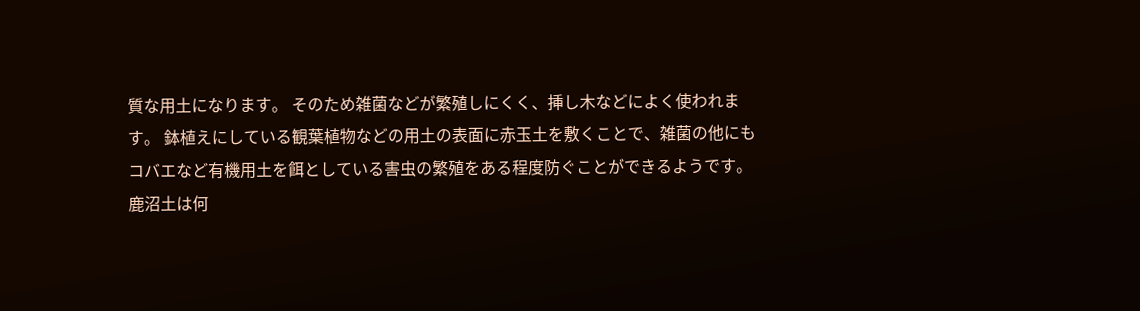質な用土になります。 そのため雑菌などが繁殖しにくく、挿し木などによく使われます。 鉢植えにしている観葉植物などの用土の表面に赤玉土を敷くことで、雑菌の他にもコバエなど有機用土を餌としている害虫の繁殖をある程度防ぐことができるようです。
鹿沼土は何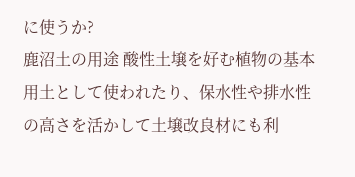に使うか?
鹿沼土の用途 酸性土壌を好む植物の基本用土として使われたり、保水性や排水性の高さを活かして土壌改良材にも利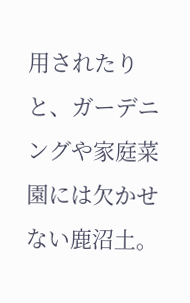用されたりと、ガーデニングや家庭菜園には欠かせない鹿沼土。